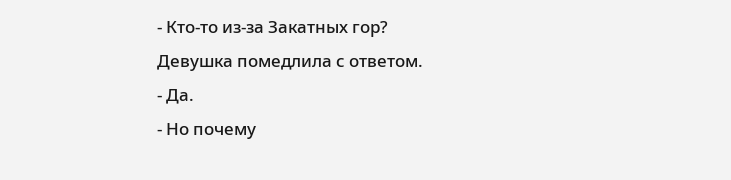- Кто-то из-за Закатных гор?
Девушка помедлила с ответом.
- Да.
- Но почему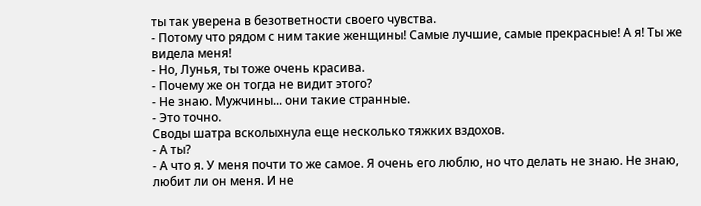ты так уверена в безответности своего чувства.
- Потому что рядом с ним такие женщины! Самые лучшие, самые прекрасные! А я! Ты же видела меня!
- Но, Лунья, ты тоже очень красива.
- Почему же он тогда не видит этого?
- Не знаю. Мужчины... они такие странные.
- Это точно.
Своды шатра всколыхнула еще несколько тяжких вздохов.
- А ты?
- А что я. У меня почти то же самое. Я очень его люблю, но что делать не знаю. Не знаю, любит ли он меня. И не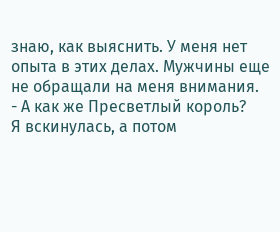знаю, как выяснить. У меня нет опыта в этих делах. Мужчины еще не обращали на меня внимания.
- А как же Пресветлый король?
Я вскинулась, а потом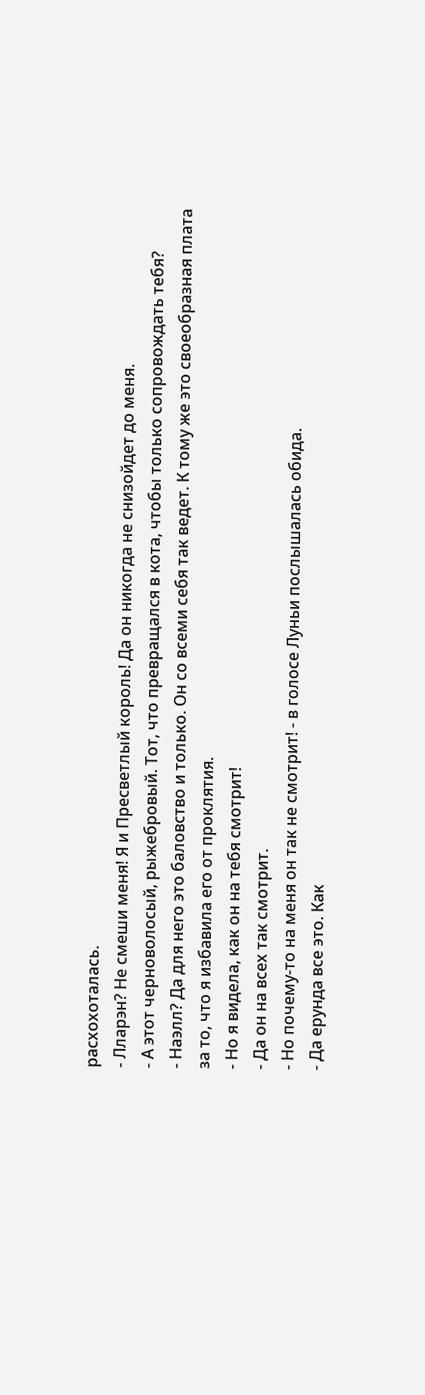расхохоталась.
- Лларэн? Не смеши меня! Я и Пресветлый король! Да он никогда не снизойдет до меня.
- А этот черноволосый, рыжебровый. Тот, что превращался в кота, чтобы только сопровождать тебя?
- Наэлл? Да для него это баловство и только. Он со всеми себя так ведет. К тому же это своеобразная плата за то, что я избавила его от проклятия.
- Но я видела, как он на тебя смотрит!
- Да он на всех так смотрит.
- Но почему-то на меня он так не смотрит! - в голосе Луньи послышалась обида.
- Да ерунда все это. Как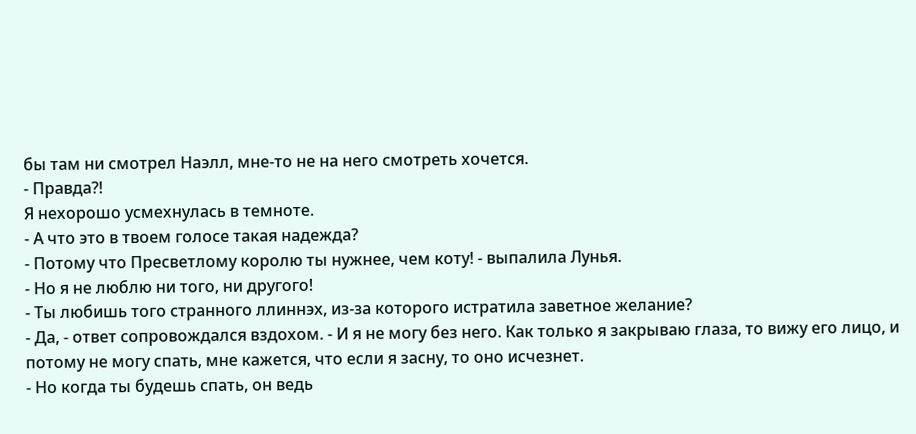бы там ни смотрел Наэлл, мне-то не на него смотреть хочется.
- Правда?!
Я нехорошо усмехнулась в темноте.
- А что это в твоем голосе такая надежда?
- Потому что Пресветлому королю ты нужнее, чем коту! - выпалила Лунья.
- Но я не люблю ни того, ни другого!
- Ты любишь того странного ллиннэх, из-за которого истратила заветное желание?
- Да, - ответ сопровождался вздохом. - И я не могу без него. Как только я закрываю глаза, то вижу его лицо, и потому не могу спать, мне кажется, что если я засну, то оно исчезнет.
- Но когда ты будешь спать, он ведь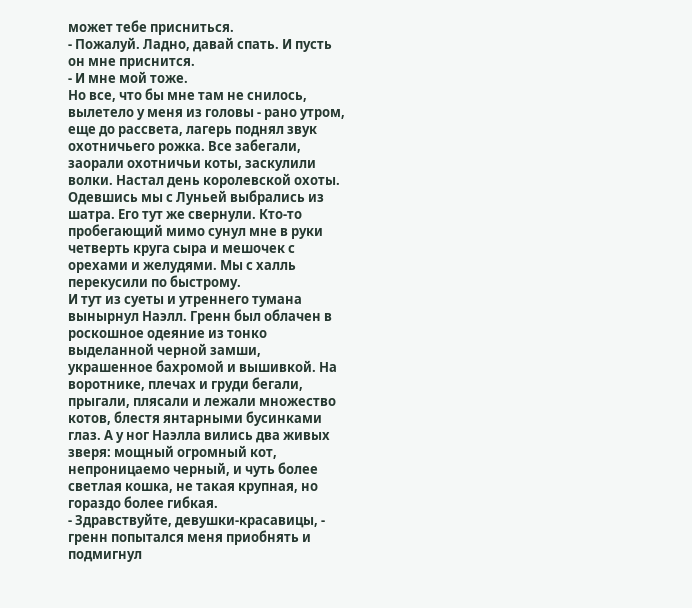может тебе присниться.
- Пожалуй. Ладно, давай спать. И пусть он мне приснится.
- И мне мой тоже.
Но все, что бы мне там не снилось, вылетело у меня из головы - рано утром, еще до рассвета, лагерь поднял звук охотничьего рожка. Все забегали, заорали охотничьи коты, заскулили волки. Настал день королевской охоты.
Одевшись мы с Луньей выбрались из шатра. Его тут же свернули. Кто-то пробегающий мимо сунул мне в руки четверть круга сыра и мешочек с орехами и желудями. Мы с халль перекусили по быстрому.
И тут из суеты и утреннего тумана вынырнул Наэлл. Гренн был облачен в роскошное одеяние из тонко выделанной черной замши, украшенное бахромой и вышивкой. На воротнике, плечах и груди бегали, прыгали, плясали и лежали множество котов, блестя янтарными бусинками глаз. А у ног Наэлла вились два живых зверя: мощный огромный кот, непроницаемо черный, и чуть более светлая кошка, не такая крупная, но гораздо более гибкая.
- Здравствуйте, девушки-красавицы, - гренн попытался меня приобнять и подмигнул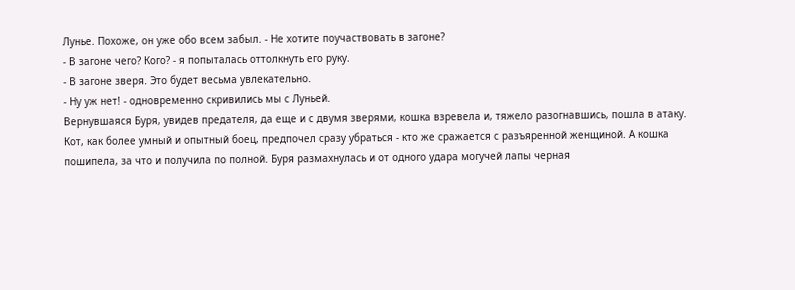Лунье. Похоже, он уже обо всем забыл. - Не хотите поучаствовать в загоне?
- В загоне чего? Кого? - я попыталась оттолкнуть его руку.
- В загоне зверя. Это будет весьма увлекательно.
- Ну уж нет! - одновременно скривились мы с Луньей.
Вернувшаяся Буря, увидев предателя, да еще и с двумя зверями, кошка взревела и, тяжело разогнавшись, пошла в атаку.
Кот, как более умный и опытный боец, предпочел сразу убраться - кто же сражается с разъяренной женщиной. А кошка пошипела, за что и получила по полной. Буря размахнулась и от одного удара могучей лапы черная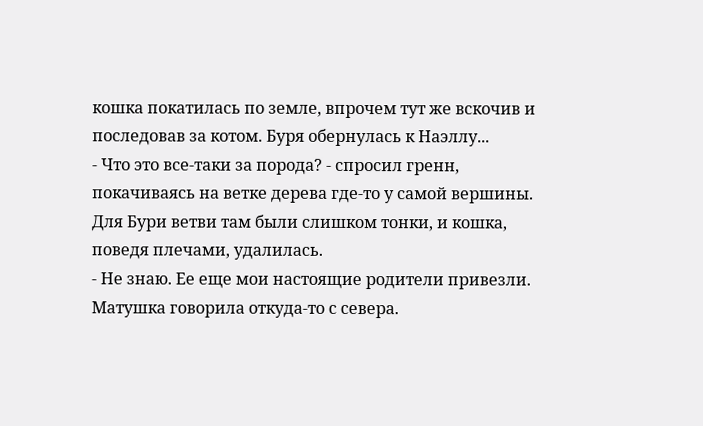кошка покатилась по земле, впрочем тут же вскочив и последовав за котом. Буря обернулась к Наэллу...
- Что это все-таки за порода? - спросил гренн, покачиваясь на ветке дерева где-то у самой вершины.
Для Бури ветви там были слишком тонки, и кошка, поведя плечами, удалилась.
- Не знаю. Ее еще мои настоящие родители привезли. Матушка говорила откуда-то с севера.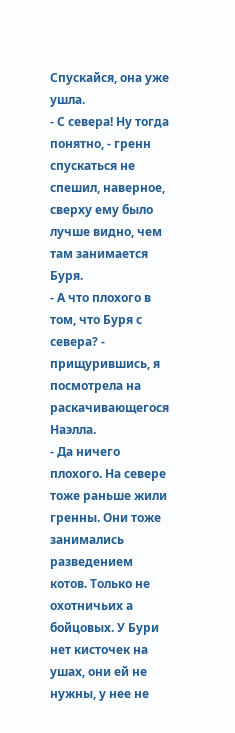Спускайся, она уже ушла.
- С севера! Ну тогда понятно, - гренн спускаться не спешил, наверное, сверху ему было лучше видно, чем там занимается Буря.
- А что плохого в том, что Буря с севера? - прищурившись, я посмотрела на раскачивающегося Наэлла.
- Да ничего плохого. На севере тоже раньше жили гренны. Они тоже занимались разведением котов. Только не охотничьих а бойцовых. У Бури нет кисточек на ушах, они ей не нужны, у нее не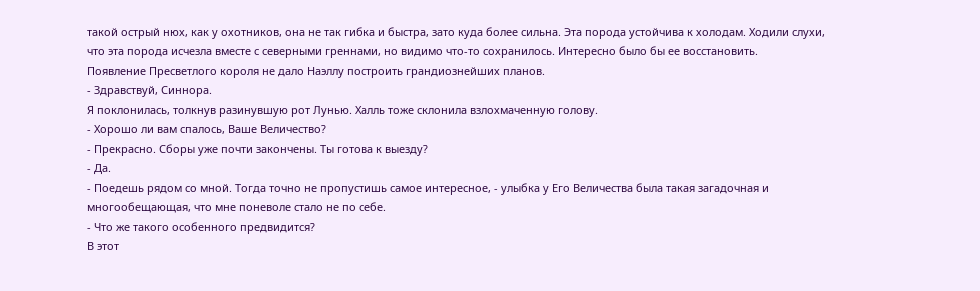такой острый нюх, как у охотников, она не так гибка и быстра, зато куда более сильна. Эта порода устойчива к холодам. Ходили слухи, что эта порода исчезла вместе с северными греннами, но видимо что-то сохранилось. Интересно было бы ее восстановить.
Появление Пресветлого короля не дало Наэллу построить грандиознейших планов.
- Здравствуй, Синнора.
Я поклонилась, толкнув разинувшую рот Лунью. Халль тоже склонила взлохмаченную голову.
- Хорошо ли вам спалось, Ваше Величество?
- Прекрасно. Сборы уже почти закончены. Ты готова к выезду?
- Да.
- Поедешь рядом со мной. Тогда точно не пропустишь самое интересное, - улыбка у Его Величества была такая загадочная и многообещающая, что мне поневоле стало не по себе.
- Что же такого особенного предвидится?
В этот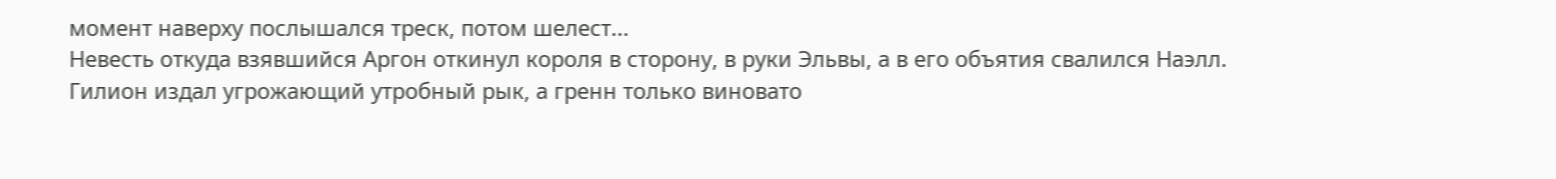момент наверху послышался треск, потом шелест...
Невесть откуда взявшийся Аргон откинул короля в сторону, в руки Эльвы, а в его объятия свалился Наэлл.
Гилион издал угрожающий утробный рык, а гренн только виновато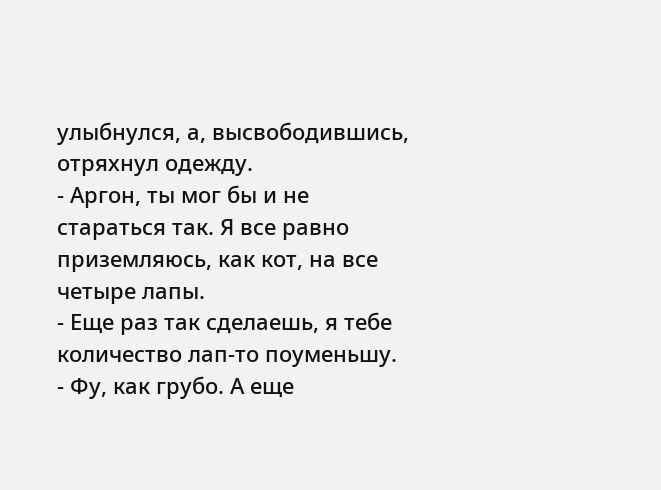улыбнулся, а, высвободившись, отряхнул одежду.
- Аргон, ты мог бы и не стараться так. Я все равно приземляюсь, как кот, на все четыре лапы.
- Еще раз так сделаешь, я тебе количество лап-то поуменьшу.
- Фу, как грубо. А еще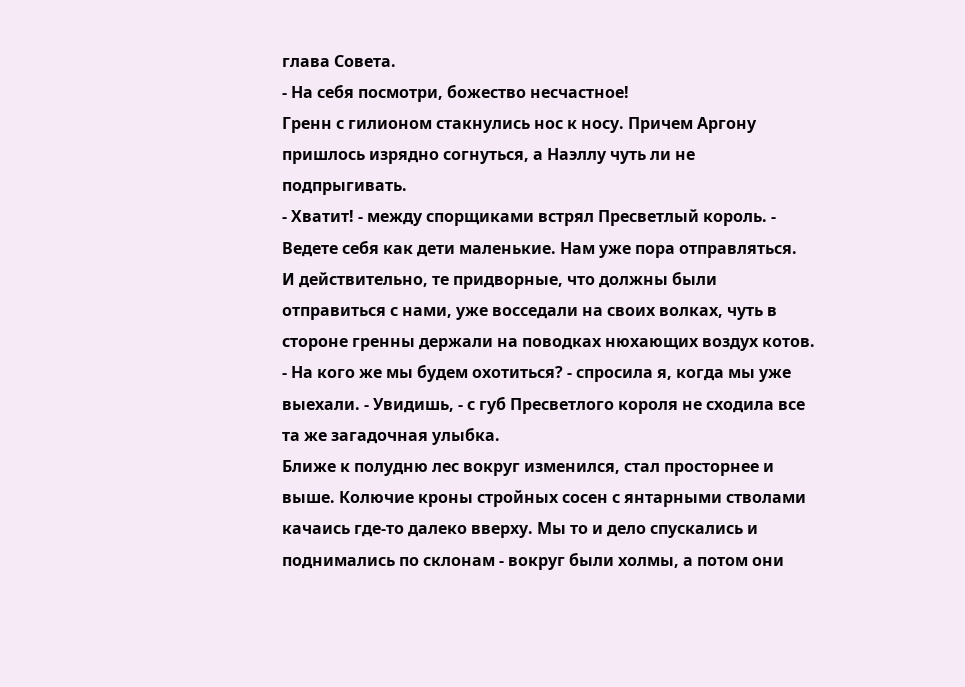глава Совета.
- На себя посмотри, божество несчастное!
Гренн с гилионом стакнулись нос к носу. Причем Аргону пришлось изрядно согнуться, а Наэллу чуть ли не подпрыгивать.
- Хватит! - между спорщиками встрял Пресветлый король. - Ведете себя как дети маленькие. Нам уже пора отправляться.
И действительно, те придворные, что должны были отправиться с нами, уже восседали на своих волках, чуть в стороне гренны держали на поводках нюхающих воздух котов.
- На кого же мы будем охотиться? - спросила я, когда мы уже выехали. - Увидишь, - с губ Пресветлого короля не сходила все та же загадочная улыбка.
Ближе к полудню лес вокруг изменился, стал просторнее и выше. Колючие кроны стройных сосен с янтарными стволами качаись где-то далеко вверху. Мы то и дело спускались и поднимались по склонам - вокруг были холмы, а потом они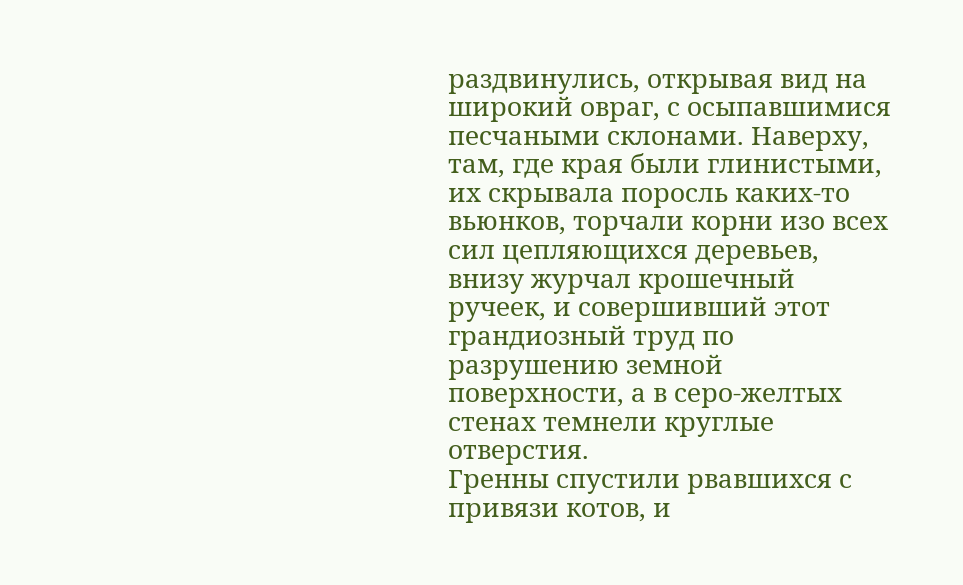раздвинулись, открывая вид на широкий овраг, с осыпавшимися песчаными склонами. Наверху, там, где края были глинистыми, их скрывала поросль каких-то вьюнков, торчали корни изо всех сил цепляющихся деревьев, внизу журчал крошечный ручеек, и совершивший этот грандиозный труд по разрушению земной поверхности, а в серо-желтых стенах темнели круглые отверстия.
Гренны спустили рвавшихся с привязи котов, и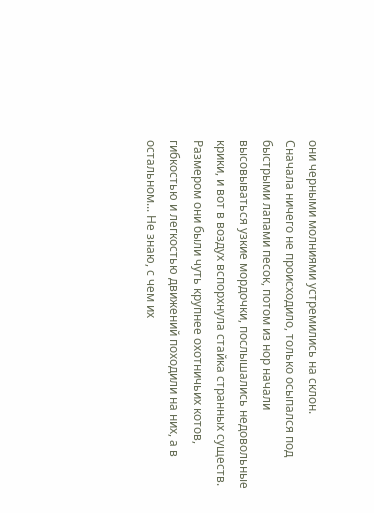они черными молниями устремились на склон.
Сначала ничего не происходило, только осыпался под быстрыми лапами песок, потом из нор начали высовываться узкие мордочки, послышались недовольные крики, и вот в воздух вспорхнула стайка странных существ. Размером они были чуть крупнее охотничьих котов, гибкостью и легкостью движений походили на них, а в остальном... Не знаю, с чем их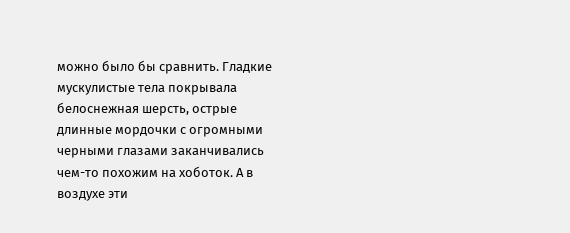можно было бы сравнить. Гладкие мускулистые тела покрывала белоснежная шерсть, острые длинные мордочки с огромными черными глазами заканчивались чем-то похожим на хоботок. А в воздухе эти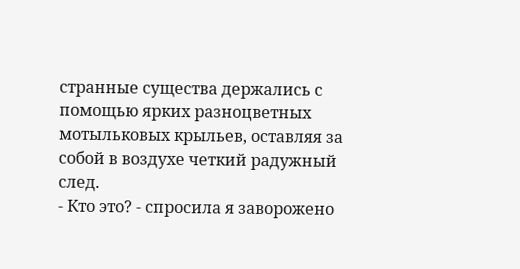странные существа держались с помощью ярких разноцветных мотыльковых крыльев, оставляя за собой в воздухе четкий радужный след.
- Кто это? - спросила я заворожено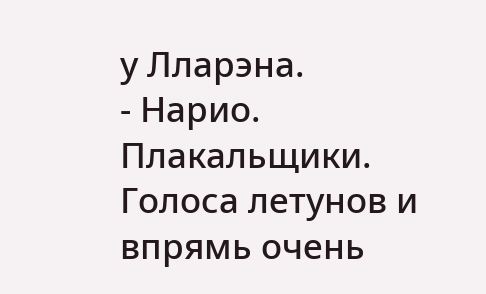у Лларэна.
- Нарио. Плакальщики.
Голоса летунов и впрямь очень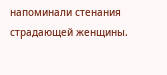напоминали стенания страдающей женщины.